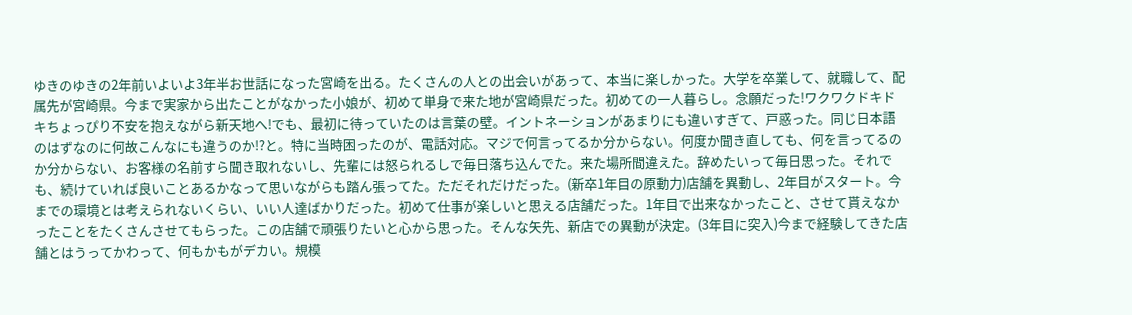ゆきのゆきの2年前いよいよ3年半お世話になった宮崎を出る。たくさんの人との出会いがあって、本当に楽しかった。大学を卒業して、就職して、配属先が宮崎県。今まで実家から出たことがなかった小娘が、初めて単身で来た地が宮崎県だった。初めての一人暮らし。念願だった!ワクワクドキドキちょっぴり不安を抱えながら新天地へ!でも、最初に待っていたのは言葉の壁。イントネーションがあまりにも違いすぎて、戸惑った。同じ日本語のはずなのに何故こんなにも違うのか!?と。特に当時困ったのが、電話対応。マジで何言ってるか分からない。何度か聞き直しても、何を言ってるのか分からない、お客様の名前すら聞き取れないし、先輩には怒られるしで毎日落ち込んでた。来た場所間違えた。辞めたいって毎日思った。それでも、続けていれば良いことあるかなって思いながらも踏ん張ってた。ただそれだけだった。(新卒1年目の原動力)店舗を異動し、2年目がスタート。今までの環境とは考えられないくらい、いい人達ばかりだった。初めて仕事が楽しいと思える店舗だった。1年目で出来なかったこと、させて貰えなかったことをたくさんさせてもらった。この店舗で頑張りたいと心から思った。そんな矢先、新店での異動が決定。(3年目に突入)今まで経験してきた店舗とはうってかわって、何もかもがデカい。規模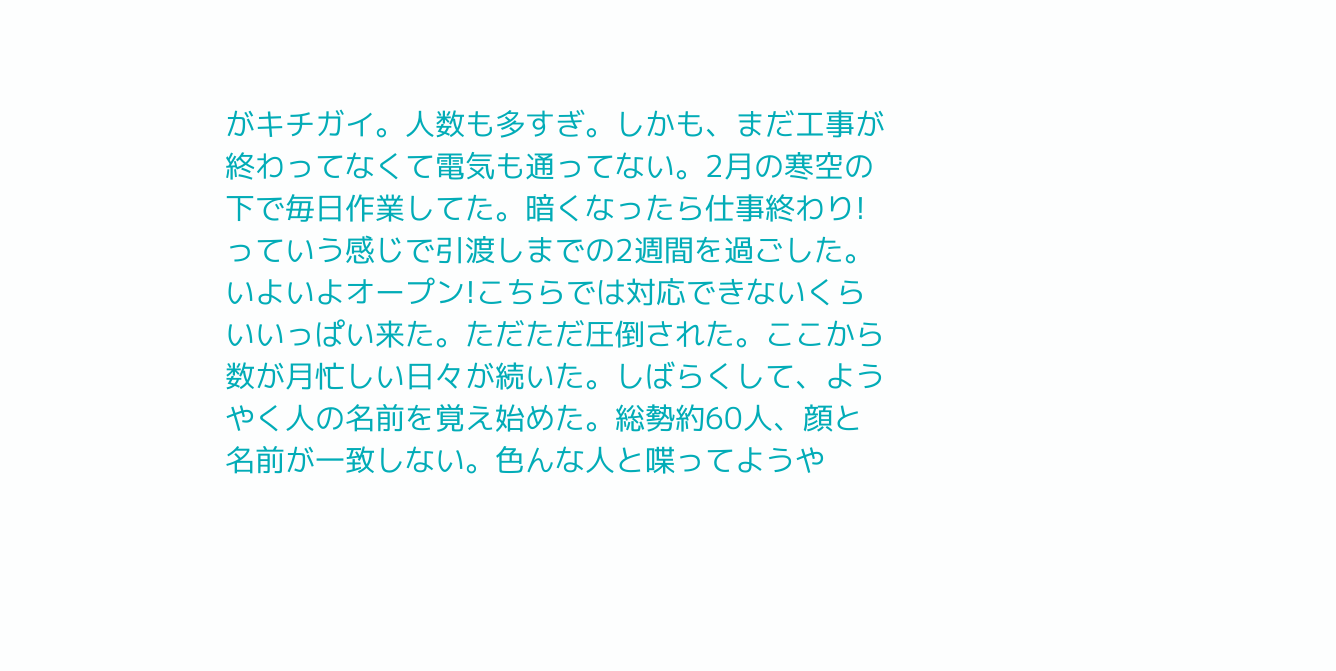がキチガイ。人数も多すぎ。しかも、まだ工事が終わってなくて電気も通ってない。2月の寒空の下で毎日作業してた。暗くなったら仕事終わり!っていう感じで引渡しまでの2週間を過ごした。いよいよオープン!こちらでは対応できないくらいいっぱい来た。ただただ圧倒された。ここから数が月忙しい日々が続いた。しばらくして、ようやく人の名前を覚え始めた。総勢約60人、顔と名前が一致しない。色んな人と喋ってようや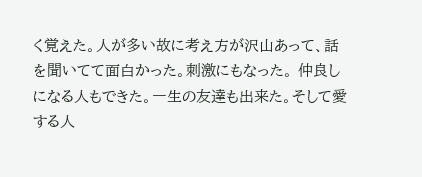く覚えた。人が多い故に考え方が沢山あって、話を聞いてて面白かった。刺激にもなった。 仲良しになる人もできた。一生の友達も出来た。そして愛する人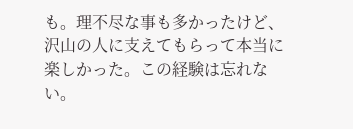も。理不尽な事も多かったけど、沢山の人に支えてもらって本当に楽しかった。この経験は忘れない。